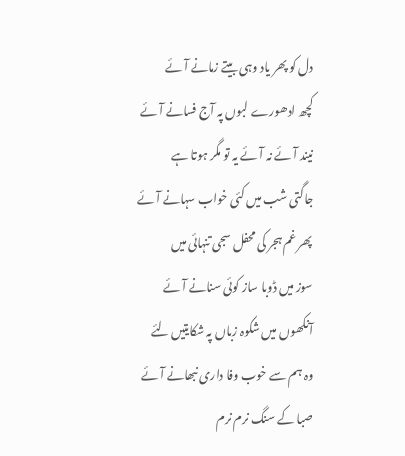دل کو پھر یاد وہی بیتے زمانے آئے
کچھ ادھورے لبوں پہ آج فسانے آئے
نیند آئے نہ آئے یہ تو مگر ہوتا ہے
جاگتی شب میں کئی خواب سہانے آئے
پھر غم ہجر کی محفل سجی تنہائی میں
سوز میں ڈوبا ساز کوئی سنانے آئے
آنکھوں میں شکوہ زباں پہ شکایتیں لئے
وہ ہم سے خوب وفا داری نبھانے آئے
صبا کے سنگ نرم نرم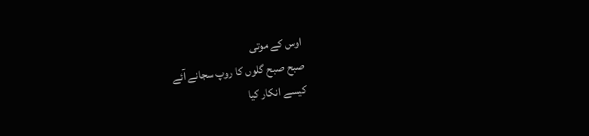اوس کے موتی
صبح صبح گلوں کا روپ سجانے آئے
کیسے انکار کیا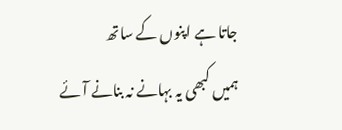جاتا ہے اپنوں کے ساتھ
ہمیں کبھی یہ بہانے نہ بنانے آئے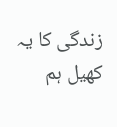زندگی کا یہ کھیل ہم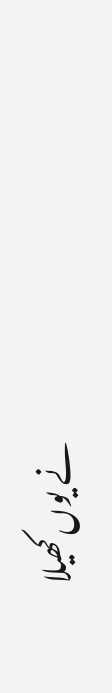نے یوں کھیلا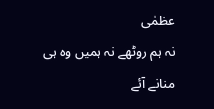عظمٰی
نہ ہم روٹھے نہ ہمیں وہ ہی منانے آئے